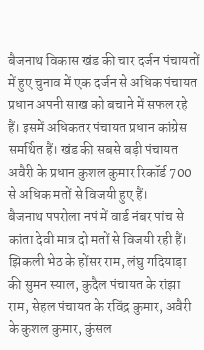बैजनाथ विकास खंड की चार दर्जन पंचायतों में हुए चुनाव में एक दर्जन से अधिक पंचायत प्रधान अपनी साख को बचाने में सफल रहे हैं। इसमें अधिकतर पंचायत प्रधान कांग्रेस समर्थित हैं। खंड की सबसे बड़ी पंचायत अवैरी के प्रधान कुशल कुमार रिकॉर्ड 700 से अधिक मतों से विजयी हुए हैं।
बैजनाथ पपरोला नपं में वार्ड नंबर पांच से कांता देवी मात्र दो मतों से विजयी रही हैं। झिकली भेठ के होंसर राम, लंघु गदियाड़ा की सुमन स्याल, कुदैल पंचायत के रांझा राम, सेहल पंचायत के रविंद्र कुमार, अवैरी के कुशल कुमार, कुंसल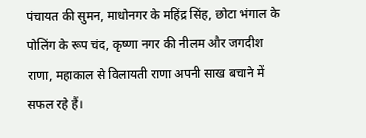पंचायत की सुमन, माधोनगर के महिंद्र सिंह, छोटा भंगाल के पोलिंग के रूप चंद, कृष्णा नगर की नीलम और जगदीश राणा, महाकाल से विलायती राणा अपनी साख बचाने में सफल रहे हैं।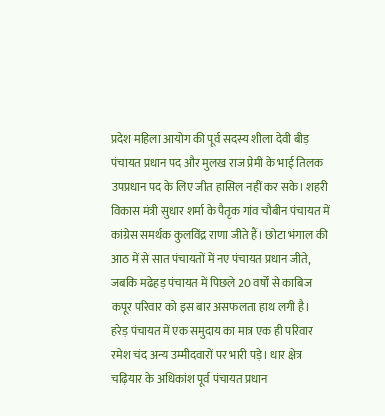प्रदेश महिला आयोग की पूर्व सदस्य शीला देवी बीड़ पंचायत प्रधान पद और मुलख राज प्रेमी के भाई तिलक उपप्रधान पद के लिए जीत हासिल नहीं कर सके। शहरी विकास मंत्री सुधार शर्मा के पैतृक गांव चौबीन पंचायत में कांग्रेस समर्थक कुलविंद्र राणा जीते हैं। छोटा भंगाल की आठ में से सात पंचायतों में नए पंचायत प्रधान जीते, जबकि मढेहड़ पंचायत में पिछले 20 वर्षों से काबिज कपूर परिवार को इस बार असफलता हाथ लगी है।
हरेड़ पंचायत में एक समुदाय का मात्र एक ही परिवार रमेश चंद अन्य उम्मीदवारों पर भारी पड़े। धार क्षेत्र चढ़ियार के अधिकांश पूर्व पंचायत प्रधान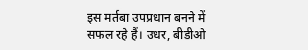इस मर्तबा उपप्रधान बनने में सफल रहे हैं। उधर, बीडीओ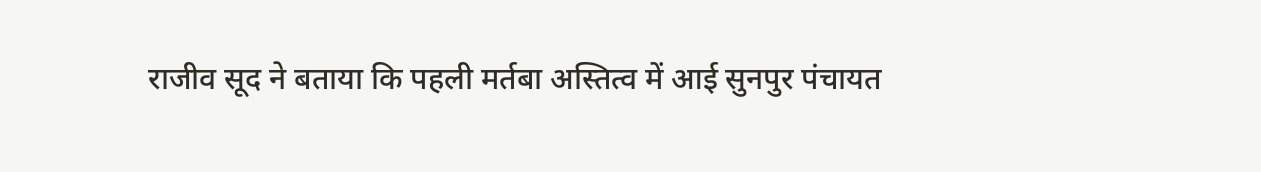राजीव सूद ने बताया कि पहली मर्तबा अस्तित्व में आई सुनपुर पंचायत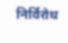निर्विरोध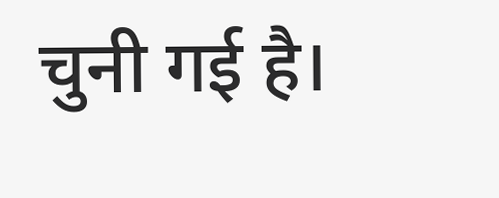चुनी गई है।